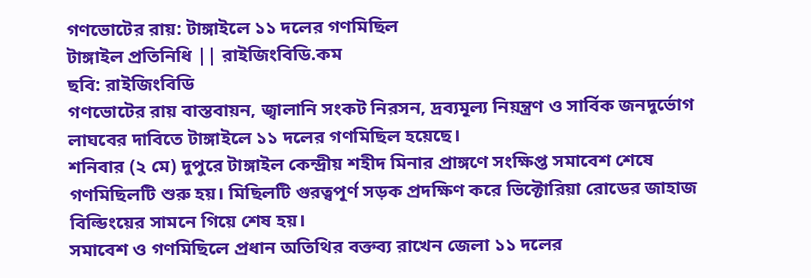গণভোটের রায়: টাঙ্গাইলে ১১ দলের গণমিছিল
টাঙ্গাইল প্রতিনিধি || রাইজিংবিডি.কম
ছবি: রাইজিংবিডি
গণভোটের রায় বাস্তবায়ন, জ্বালানি সংকট নিরসন, দ্রব্যমূল্য নিয়ন্ত্রণ ও সার্বিক জনদুর্ভোগ লাঘবের দাবিতে টাঙ্গাইলে ১১ দলের গণমিছিল হয়েছে।
শনিবার (২ মে) দুপুরে টাঙ্গাইল কেন্দ্রীয় শহীদ মিনার প্রাঙ্গণে সংক্ষিপ্ত সমাবেশ শেষে গণমিছিলটি শুরু হয়। মিছিলটি গুরত্বপূর্ণ সড়ক প্রদক্ষিণ করে ভিক্টোরিয়া রোডের জাহাজ বিল্ডিংয়ের সামনে গিয়ে শেষ হয়।
সমাবেশ ও গণমিছিলে প্রধান অতিথির বক্তব্য রাখেন জেলা ১১ দলের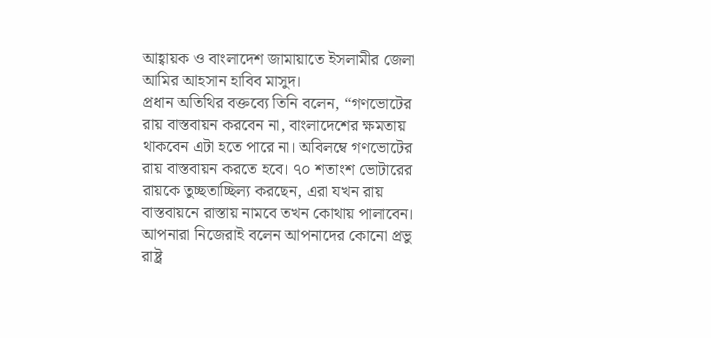আহ্বায়ক ও বাংলাদেশ জামায়াতে ইসলামীর জেলা আমির আহসান হাবিব মাসুদ।
প্রধান অতিথির বক্তব্যে তিনি বলেন, “গণভোটের রায় বাস্তবায়ন করবেন না, বাংলাদেশের ক্ষমতায় থাকবেন এটা হতে পারে না। অবিলম্বে গণভোটের রায় বাস্তবায়ন করতে হবে। ৭০ শতাংশ ভোটারের রায়কে তুচ্ছতাচ্ছিল্য করছেন, এরা যখন রায় বাস্তবায়নে রাস্তায় নামবে তখন কোথায় পালাবেন। আপনারা নিজেরাই বলেন আপনাদের কোনো প্রভু রাষ্ট্র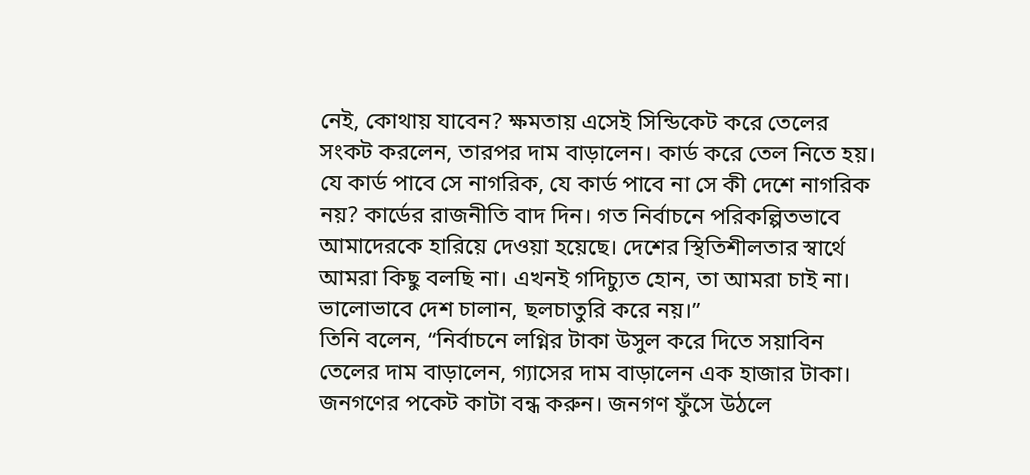নেই, কোথায় যাবেন? ক্ষমতায় এসেই সিন্ডিকেট করে তেলের সংকট করলেন, তারপর দাম বাড়ালেন। কার্ড করে তেল নিতে হয়। যে কার্ড পাবে সে নাগরিক, যে কার্ড পাবে না সে কী দেশে নাগরিক নয়? কার্ডের রাজনীতি বাদ দিন। গত নির্বাচনে পরিকল্পিতভাবে আমাদেরকে হারিয়ে দেওয়া হয়েছে। দেশের স্থিতিশীলতার স্বার্থে আমরা কিছু বলছি না। এখনই গদিচ্যুত হোন, তা আমরা চাই না। ভালোভাবে দেশ চালান, ছলচাতুরি করে নয়।”
তিনি বলেন, “নির্বাচনে লগ্নির টাকা উসুল করে দিতে সয়াবিন তেলের দাম বাড়ালেন, গ্যাসের দাম বাড়ালেন এক হাজার টাকা। জনগণের পকেট কাটা বন্ধ করুন। জনগণ ফুঁসে উঠলে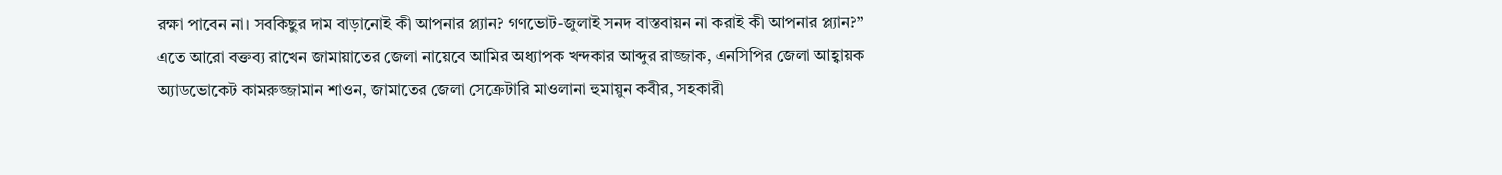রক্ষা পাবেন না। সবকিছুর দাম বাড়ানোই কী আপনার প্ল্যান? গণভোট-জুলাই সনদ বাস্তবায়ন না করাই কী আপনার প্ল্যান?”
এতে আরো বক্তব্য রাখেন জামায়াতের জেলা নায়েবে আমির অধ্যাপক খন্দকার আব্দুর রাজ্জাক, এনসিপির জেলা আহ্বায়ক অ্যাডভোকেট কামরুজ্জামান শাওন, জামাতের জেলা সেক্রেটারি মাওলানা হুমায়ুন কবীর, সহকারী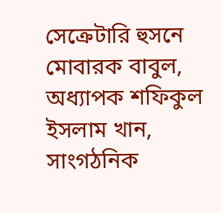সেক্রেটারি হুসনে মোবারক বাবুল, অধ্যাপক শফিকুল ইসলাম খান, সাংগঠনিক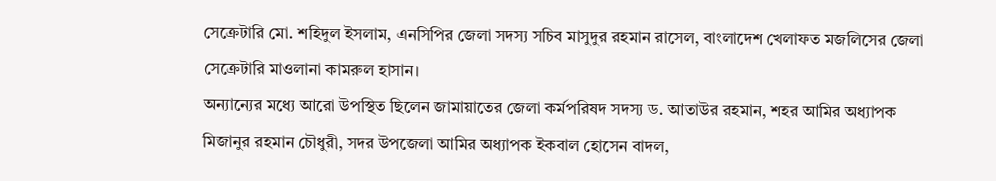সেক্রেটারি মো. শহিদুল ইসলাম, এনসিপির জেলা সদস্য সচিব মাসুদুর রহমান রাসেল, বাংলাদেশ খেলাফত মজলিসের জেলা সেক্রেটারি মাওলানা কামরুল হাসান।
অন্যান্যের মধ্যে আরো উপস্থিত ছিলেন জামায়াতের জেলা কর্মপরিষদ সদস্য ড. আতাউর রহমান, শহর আমির অধ্যাপক মিজানুর রহমান চৌধুরী, সদর উপজেলা আমির অধ্যাপক ইকবাল হোসেন বাদল,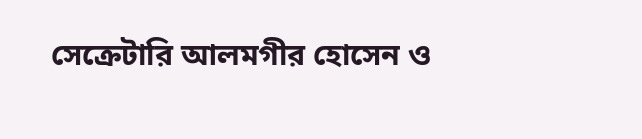সেক্রেটারি আলমগীর হোসেন ও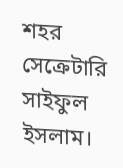শহর সেক্রেটারি সাইফুল ইসলাম।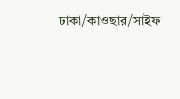ঢাকা/কাওছার/সাইফ